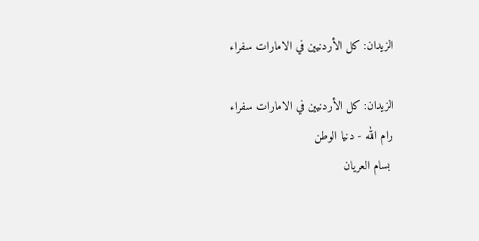الزيدان: كل الأردنيين في الامارات سفراء

الزيدان: كل الأردنيين في الامارات سفراء
رام الله - دنيا الوطن
 بسام العريان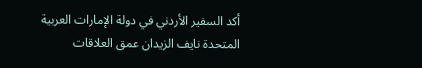أكد السفير الأردني في دولة الإمارات العربية المتحدة نايف الزيدان عمق العلاقات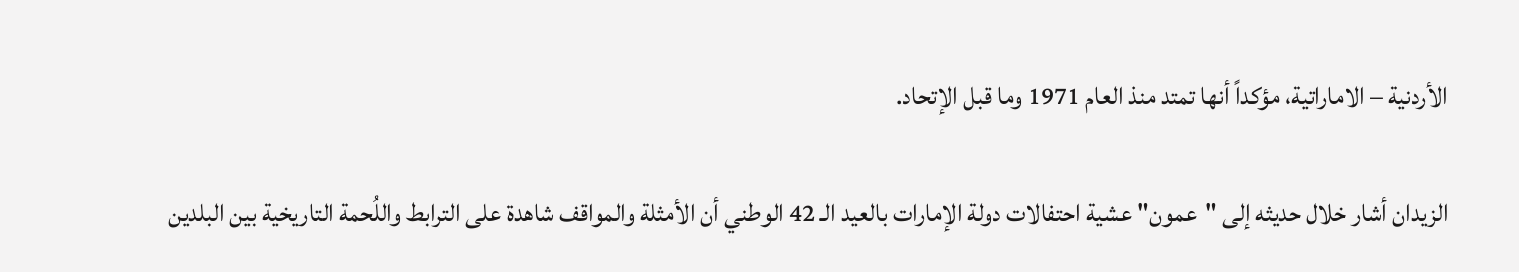الأردنية – الاماراتية، مؤكداً أنها تمتد منذ العام 1971 وما قبل الإتحاد.

الزيدان أشار خلال حديثه إلى "عمون" عشية احتفالات دولة الإمارات بالعيد الـ 42 الوطني أن الأمثلة والمواقف شاهدة على الترابط واللُحمة التاريخية بين البلدين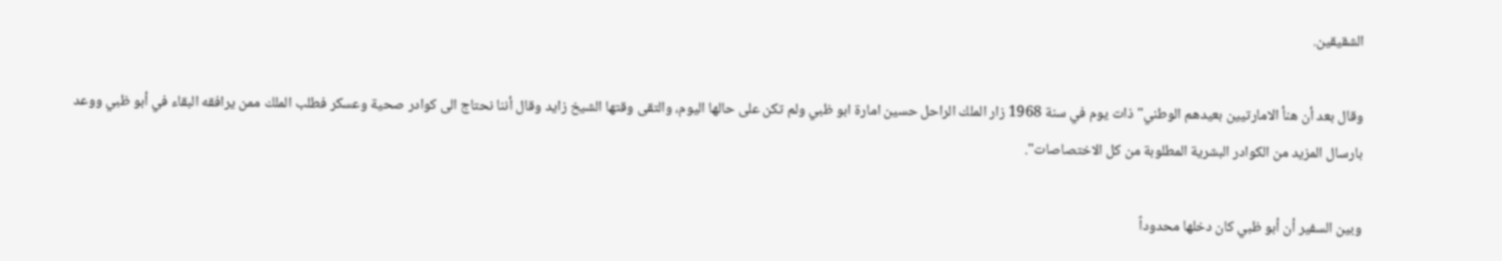الشقيقين.

وقال بعد أن هنأ الامارتيين بعيدهم الوطني" ذات يوم في سنة 1968 زار الملك الراحل حسين امارة ابو ظبي ولم تكن على حالها اليوم، والتقى وقتها الشيخ زايد وقال أننا نحتاج الى كوادر صحية وعسكر فطلب الملك ممن يرافقه البقاء في أبو ظبي ووعد بارسال المزيد من الكوادر البشرية المطلوبة من كل الاختصاصات".

وبين السفير أن أبو ظبي كان دخلها محدوداً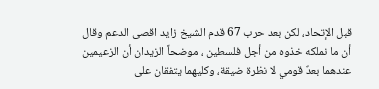قبل الإتحاد، لكن بعد حرب 67 قدم الشيخ زايد اقصى الدعم وقال أن ما نملكه خذوه من أجل فلسطين ، موضحاً الزيدان أن الزعيمين عندهما بعدٌ قومي لا نظرة ضيقة، وكليهما يتفقان على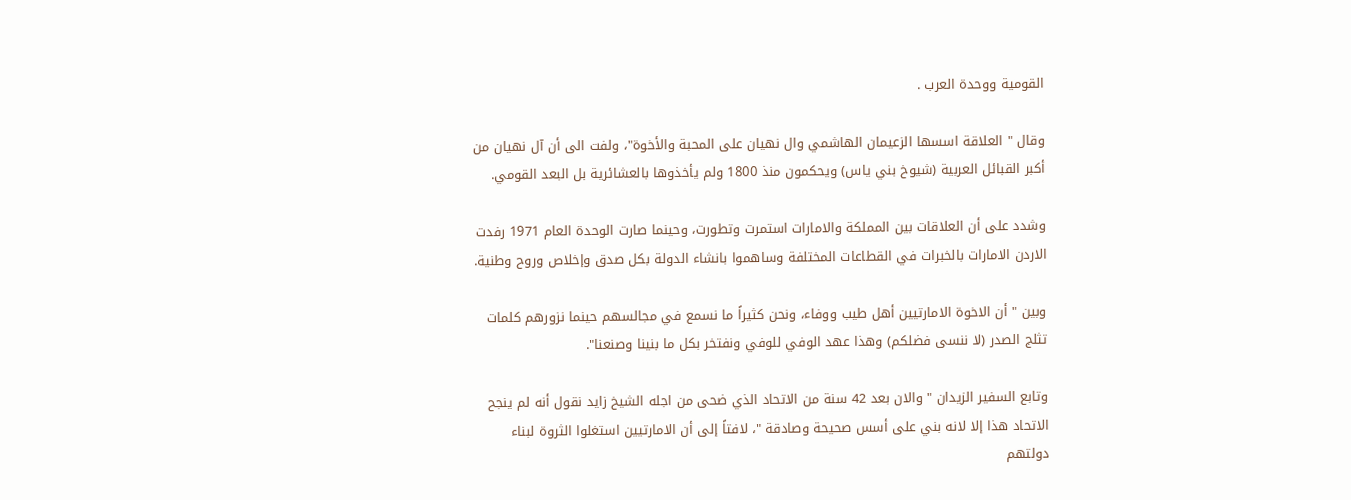القومية ووحدة العرب .

وقال " العلاقة اسسها الزعيمان الهاشمي وال نهيان على المحبة والأخوة"، ولفت الى أن آل نهيان من أكبر القبائل العربية (شيوخ بني ياس) ويحكمون منذ 1800 ولم يأخذوها بالعشائرية بل البعد القومي.

وشدد على أن العلاقات بين المملكة والامارات استمرت وتطورت، وحينما صارت الوحدة العام 1971 رفدت الاردن الامارات بالخبرات في القطاعات المختلفة وساهموا بانشاء الدولة بكل صدق وإخلاص وروح وطنية.

وبين " أن الاخوة الامارتيين أهل طيب ووفاء، ونحن كثيراً ما نسمع في مجالسهم حينما نزورهم كلمات تثلج الصدر (لا ننسى فضلكم) وهذا عهد الوفي للوفي ونفتخر بكل ما بنينا وصنعنا".

وتابع السفير الزيدان " والان بعد 42 سنة من الاتحاد الذي ضحى من اجله الشيخ زايد نقول أنه لم ينجح الاتحاد هذا إلا لانه بني على أسس صحيحة وصادقة "، لافتاً إلى أن الامارتيين استغلوا الثروة لبناء دولتهم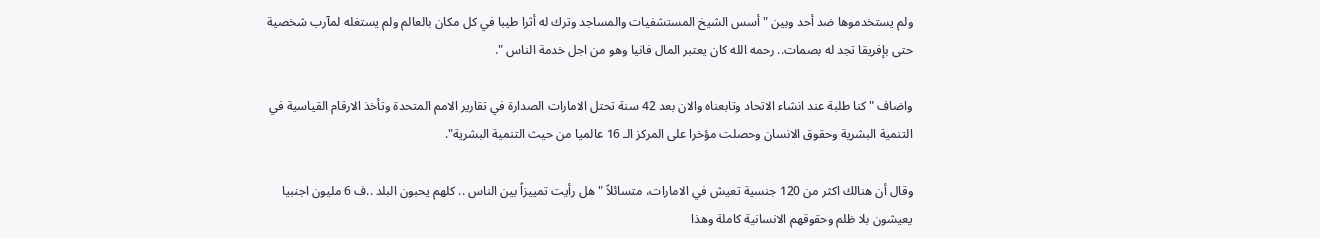ولم يستخدموها ضد أحد وبين " أسس الشيخ المستشفيات والمساجد وترك له أثرا طيبا في كل مكان بالعالم ولم يستغله لمآرب شخصية حتى بإفريقا تجد له بصمات.. رحمه الله كان يعتبر المال فانيا وهو من اجل خدمة الناس ".

واضاف " كنا طلبة عند انشاء الاتحاد وتابعناه والان بعد 42 سنة تحتل الامارات الصدارة في تقارير الامم المتحدة وتأخذ الارقام القياسية في التنمية البشرية وحقوق الانسان وحصلت مؤخرا على المركز الـ 16 عالميا من حيث التنمية البشرية".

وقال أن هنالك اكثر من 120 جنسية تعيش في الامارات، متسائلاً " هل رأيت تمييزاً بين الناس .. كلهم يحبون البلد ..ف 6 مليون اجنبيا يعيشون بلا ظلم وحقوقهم الانسانية كاملة وهذا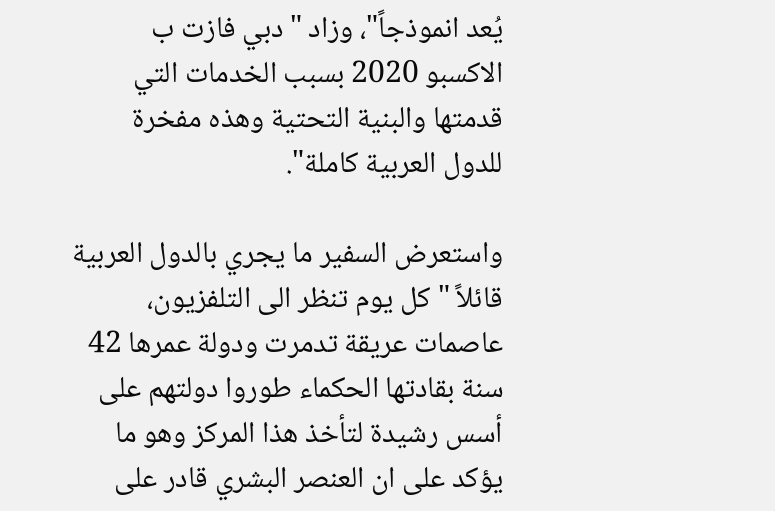يُعد انموذجاً"، وزاد "دبي فازت ب الاكسبو 2020 بسبب الخدمات التي قدمتها والبنية التحتية وهذه مفخرة للدول العربية كاملة".

واستعرض السفير ما يجري بالدول العربية قائلاً "كل يوم تنظر الى التلفزيون، عاصمات عريقة تدمرت ودولة عمرها 42 سنة بقادتها الحكماء طوروا دولتهم على أسس رشيدة لتأخذ هذا المركز وهو ما يؤكد على ان العنصر البشري قادر على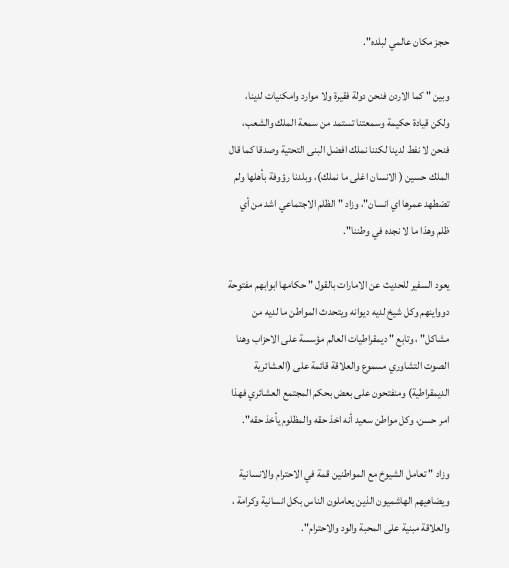حجز مكان عالمي لبلده".

وبين " كما الاردن فنحن دولة فقيرة ولا موارد وامكنيات لدينا، ولكن قيادة حكيمة وسمعتنا تستمد من سمعة الملك والشعب، فنحن لا نفط لدينا لكننا نملك افضل البنى التحتية وصدقا كما قال الملك حسين ( الانسان اغلى ما نملك)، وبلدنا رؤوفة بأهلها ولم تضطهد عمرها اي انسان"، وزاد " الظلم الاجتماعي اشد من أي ظلم وهذا ما لا نجده في وطننا".

يعود السفير للحديث عن الامارات بالقول " حكامها ابوابهم مفتوحة دوواينهم وكل شيخ لديه ديوانه ويتحدث المواطن ما لديه من مشاكل" ، وتابع " ديمقراطيات العالم مؤسسة على الاحزاب وهنا الصوت التشاوري مسموع والعلاقة قائمة على (العشائرية الديمقراطية) ومنفتحون على بعض بحكم المجتمع العشائري فهذا امر حسن، وكل مواطن سعيد أنه اخذ حقه والمظلوم يأخذ حقه".

وزاد " تعامل الشيوخ مع المواطنين قمة في الاحترام والانسانية ويضاهيهم الهاشميون الذين يعاملون الناس بكل انسانية وكرامة ، والعلاقة مبنية على المحبة والود والاحترام".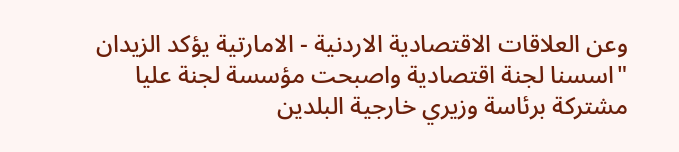وعن العلاقات الاقتصادية الاردنية - الامارتية يؤكد الزيدان "اسسنا لجنة اقتصادية واصبحت مؤسسة لجنة عليا مشتركة برئاسة وزيري خارجية البلدين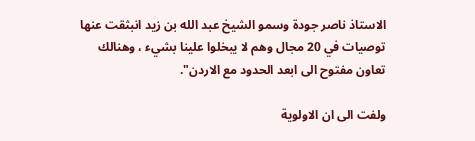الاستاذ ناصر جودة وسمو الشيخ عبد الله بن زيد انبثقت عنها توصيات في 20 مجال وهم لا يبخلوا علينا بشيء ، وهنالك تعاون مفتوح الى ابعد الحدود مع الاردن".

ولفت الى ان الاولوية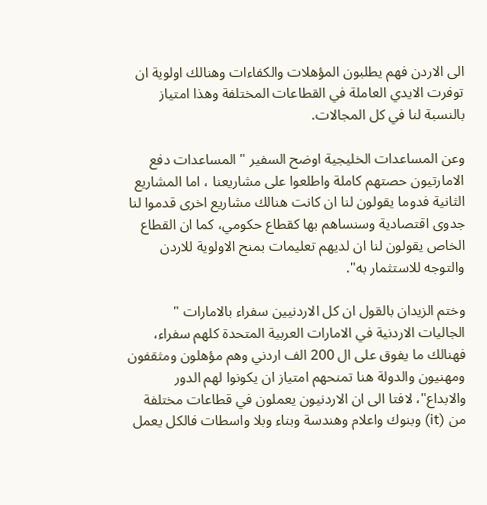الى الاردن فهم يطلبون المؤهلات والكفاءات وهنالك اولوية ان توفرت الايدي العاملة في القطاعات المختلفة وهذا امتياز بالنسبة لنا في كل المجالات.

وعن المساعدات الخليجية اوضح السفير " المساعدات دفع الامارتيون حصتهم كاملة واطلعوا على مشاريعنا ، اما المشاريع الثانية فدوما يقولون لنا ان كانت هنالك مشاريع اخرى قدموا لنا جدوى اقتصادية وسنساهم بها كقطاع حكومي، كما ان القطاع الخاص يقولون لنا ان لديهم تعليمات بمنح الاولوية للاردن والتوجه للاستثمار به".

وختم الزيدان بالقول ان كل الاردنيين سفراء بالامارات " الجاليات الاردنية في الامارات العربية المتحدة كلهم سفراء، فهنالك ما يفوق على ال 200 الف اردني وهم مؤهلون ومثقفون ومهنيون والدولة هنا تمنحهم امتياز ان يكونوا لهم الدور والابداع"، لافتا الى ان الاردنيون يعملون في قطاعات مختلفة من (it) وبنوك واعلام وهندسة وبناء وبلا واسطات فالكل يعمل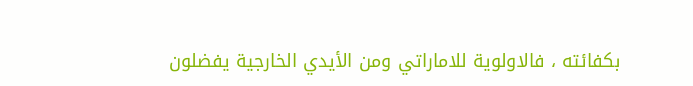بكفائته ، فالاولوية للاماراتي ومن الأيدي الخارجية يفضلون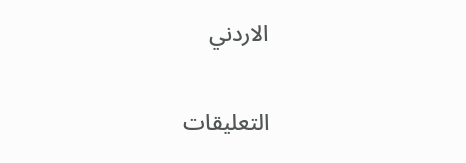الاردني

التعليقات